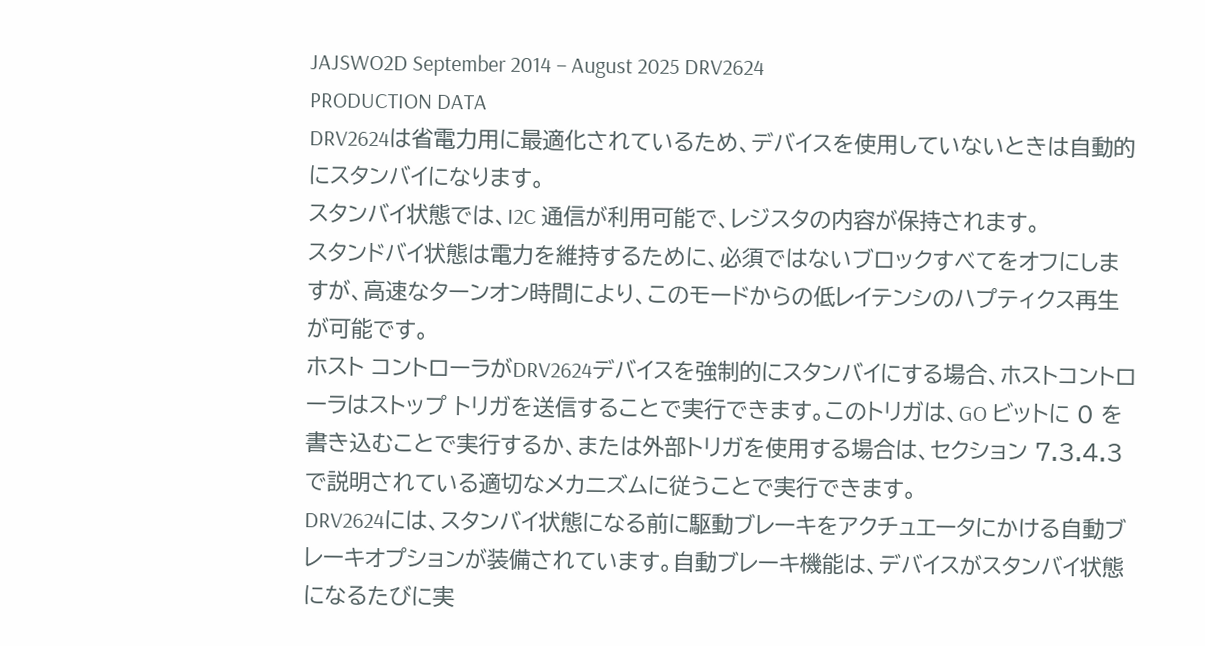JAJSWO2D September 2014 – August 2025 DRV2624
PRODUCTION DATA
DRV2624は省電力用に最適化されているため、デバイスを使用していないときは自動的にスタンバイになります。
スタンバイ状態では、I2C 通信が利用可能で、レジスタの内容が保持されます。
スタンドバイ状態は電力を維持するために、必須ではないブロックすべてをオフにしますが、高速なターンオン時間により、このモードからの低レイテンシのハプティクス再生が可能です。
ホスト コントローラがDRV2624デバイスを強制的にスタンバイにする場合、ホストコントローラはストップ トリガを送信することで実行できます。このトリガは、GO ビットに 0 を書き込むことで実行するか、または外部トリガを使用する場合は、セクション 7.3.4.3で説明されている適切なメカニズムに従うことで実行できます。
DRV2624には、スタンバイ状態になる前に駆動ブレーキをアクチュエータにかける自動ブレーキオプションが装備されています。自動ブレーキ機能は、デバイスがスタンバイ状態になるたびに実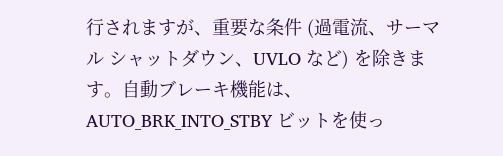行されますが、重要な条件 (過電流、サーマル シャットダウン、UVLO など) を除きます。自動ブレーキ機能は、AUTO_BRK_INTO_STBY ビットを使っ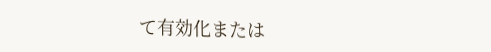て有効化または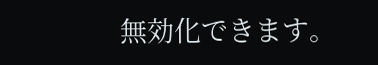無効化できます。